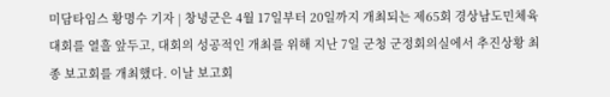미담타임스 황명수 기자 | 창녕군은 4월 17일부터 20일까지 개최되는 제65회 경상남도민체육대회를 열흘 앞두고, 대회의 성공적인 개최를 위해 지난 7일 군청 군정회의실에서 추진상황 최종 보고회를 개최했다. 이날 보고회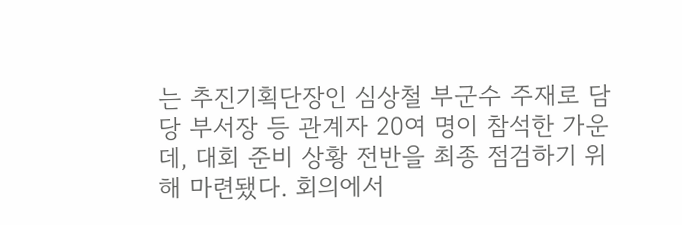는 추진기획단장인 심상철 부군수 주재로 담당 부서장 등 관계자 20여 명이 참석한 가운데, 대회 준비 상황 전반을 최종 점검하기 위해 마련됐다. 회의에서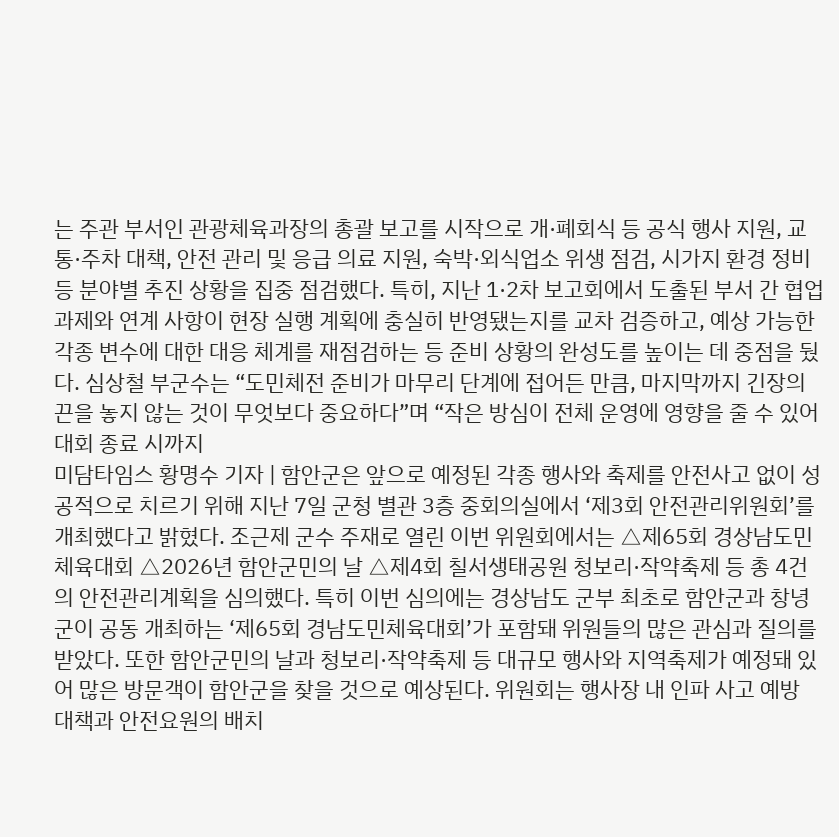는 주관 부서인 관광체육과장의 총괄 보고를 시작으로 개·폐회식 등 공식 행사 지원, 교통·주차 대책, 안전 관리 및 응급 의료 지원, 숙박·외식업소 위생 점검, 시가지 환경 정비 등 분야별 추진 상황을 집중 점검했다. 특히, 지난 1·2차 보고회에서 도출된 부서 간 협업 과제와 연계 사항이 현장 실행 계획에 충실히 반영됐는지를 교차 검증하고, 예상 가능한 각종 변수에 대한 대응 체계를 재점검하는 등 준비 상황의 완성도를 높이는 데 중점을 뒀다. 심상철 부군수는 “도민체전 준비가 마무리 단계에 접어든 만큼, 마지막까지 긴장의 끈을 놓지 않는 것이 무엇보다 중요하다”며 “작은 방심이 전체 운영에 영향을 줄 수 있어 대회 종료 시까지
미담타임스 황명수 기자 | 함안군은 앞으로 예정된 각종 행사와 축제를 안전사고 없이 성공적으로 치르기 위해 지난 7일 군청 별관 3층 중회의실에서 ‘제3회 안전관리위원회’를 개최했다고 밝혔다. 조근제 군수 주재로 열린 이번 위원회에서는 △제65회 경상남도민체육대회 △2026년 함안군민의 날 △제4회 칠서생태공원 청보리·작약축제 등 총 4건의 안전관리계획을 심의했다. 특히 이번 심의에는 경상남도 군부 최초로 함안군과 창녕군이 공동 개최하는 ‘제65회 경남도민체육대회’가 포함돼 위원들의 많은 관심과 질의를 받았다. 또한 함안군민의 날과 청보리·작약축제 등 대규모 행사와 지역축제가 예정돼 있어 많은 방문객이 함안군을 찾을 것으로 예상된다. 위원회는 행사장 내 인파 사고 예방 대책과 안전요원의 배치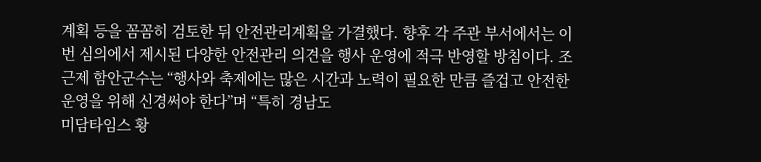계획 등을 꼼꼼히 검토한 뒤 안전관리계획을 가결했다. 향후 각 주관 부서에서는 이번 심의에서 제시된 다양한 안전관리 의견을 행사 운영에 적극 반영할 방침이다. 조근제 함안군수는 “행사와 축제에는 많은 시간과 노력이 필요한 만큼 즐겁고 안전한 운영을 위해 신경써야 한다”며 “특히 경남도
미담타임스 황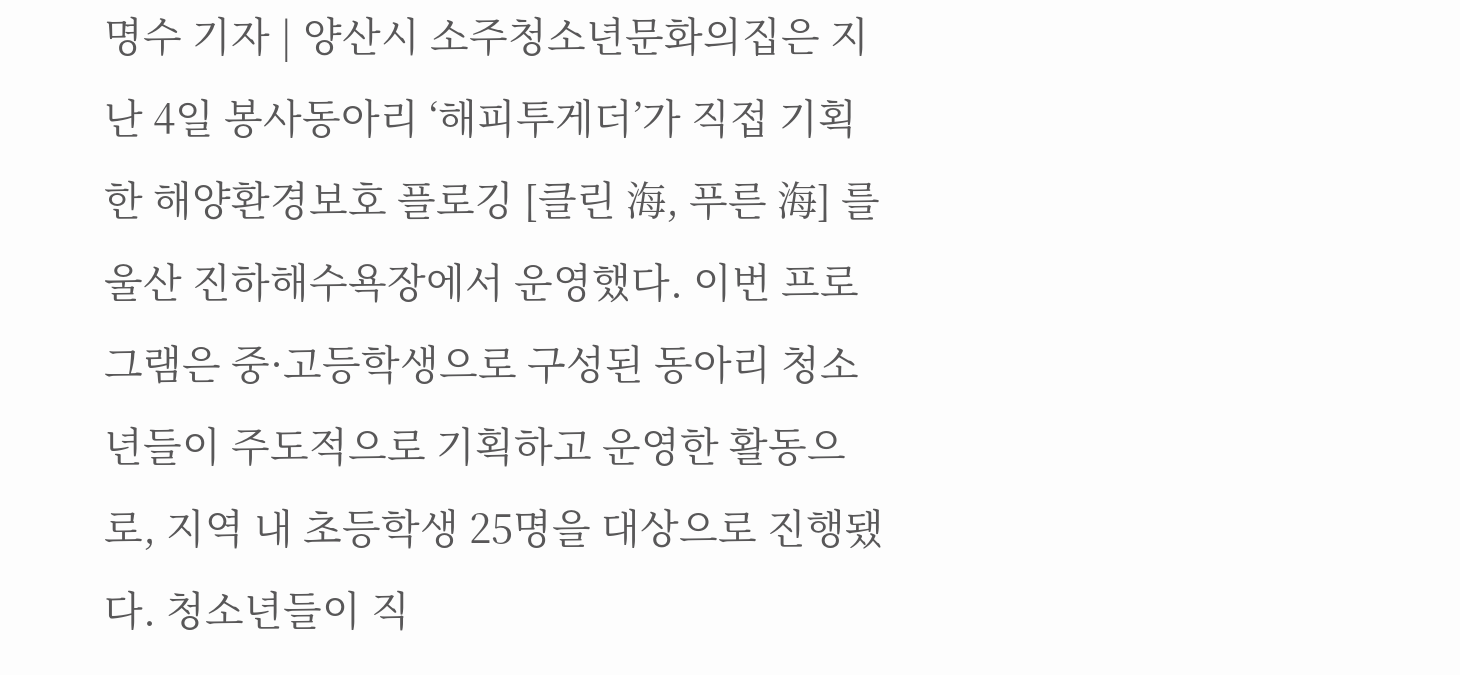명수 기자 | 양산시 소주청소년문화의집은 지난 4일 봉사동아리 ‘해피투게더’가 직접 기획한 해양환경보호 플로깅 [클린 海, 푸른 海] 를 울산 진하해수욕장에서 운영했다. 이번 프로그램은 중·고등학생으로 구성된 동아리 청소년들이 주도적으로 기획하고 운영한 활동으로, 지역 내 초등학생 25명을 대상으로 진행됐다. 청소년들이 직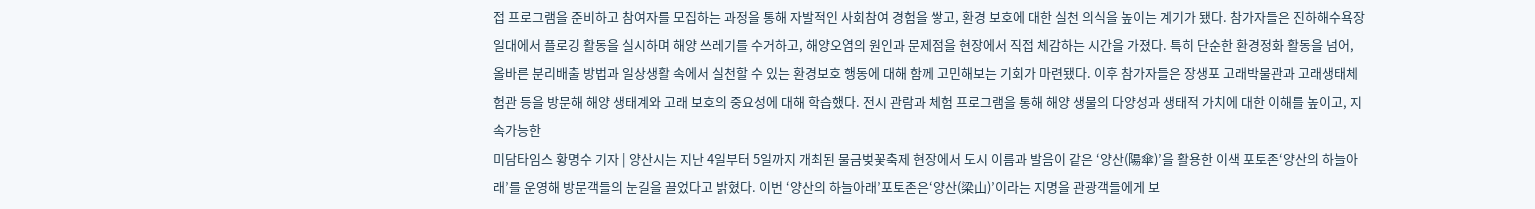접 프로그램을 준비하고 참여자를 모집하는 과정을 통해 자발적인 사회참여 경험을 쌓고, 환경 보호에 대한 실천 의식을 높이는 계기가 됐다. 참가자들은 진하해수욕장 일대에서 플로깅 활동을 실시하며 해양 쓰레기를 수거하고, 해양오염의 원인과 문제점을 현장에서 직접 체감하는 시간을 가졌다. 특히 단순한 환경정화 활동을 넘어, 올바른 분리배출 방법과 일상생활 속에서 실천할 수 있는 환경보호 행동에 대해 함께 고민해보는 기회가 마련됐다. 이후 참가자들은 장생포 고래박물관과 고래생태체험관 등을 방문해 해양 생태계와 고래 보호의 중요성에 대해 학습했다. 전시 관람과 체험 프로그램을 통해 해양 생물의 다양성과 생태적 가치에 대한 이해를 높이고, 지속가능한
미담타임스 황명수 기자 | 양산시는 지난 4일부터 5일까지 개최된 물금벚꽃축제 현장에서 도시 이름과 발음이 같은 ‘양산(陽傘)’을 활용한 이색 포토존‘양산의 하늘아래’를 운영해 방문객들의 눈길을 끌었다고 밝혔다. 이번 ‘양산의 하늘아래’포토존은‘양산(梁山)’이라는 지명을 관광객들에게 보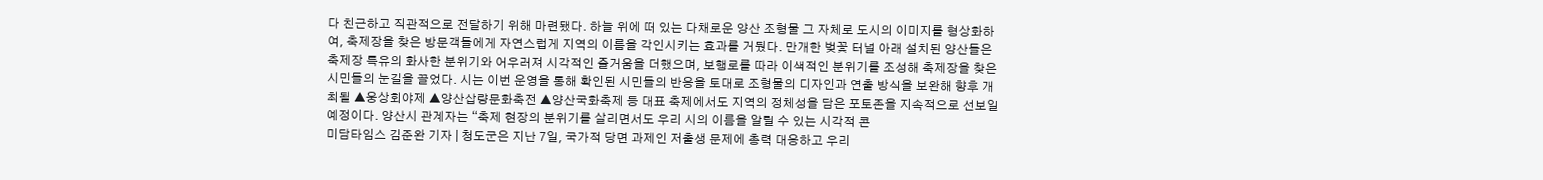다 친근하고 직관적으로 전달하기 위해 마련됐다. 하늘 위에 떠 있는 다채로운 양산 조형물 그 자체로 도시의 이미지를 형상화하여, 축제장을 찾은 방문객들에게 자연스럽게 지역의 이름을 각인시키는 효과를 거뒀다. 만개한 벚꽃 터널 아래 설치된 양산들은 축제장 특유의 화사한 분위기와 어우러져 시각적인 즐거움을 더했으며, 보행로를 따라 이색적인 분위기를 조성해 축제장을 찾은 시민들의 눈길을 끌었다. 시는 이번 운영을 통해 확인된 시민들의 반응을 토대로 조형물의 디자인과 연출 방식을 보완해 향후 개최될 ▲웅상회야제 ▲양산삽량문화축전 ▲양산국화축제 등 대표 축제에서도 지역의 정체성을 담은 포토존을 지속적으로 선보일 예정이다. 양산시 관계자는 “축제 현장의 분위기를 살리면서도 우리 시의 이름을 알릴 수 있는 시각적 콘
미담타임스 김준완 기자 | 청도군은 지난 7일, 국가적 당면 과제인 저출생 문제에 총력 대응하고 우리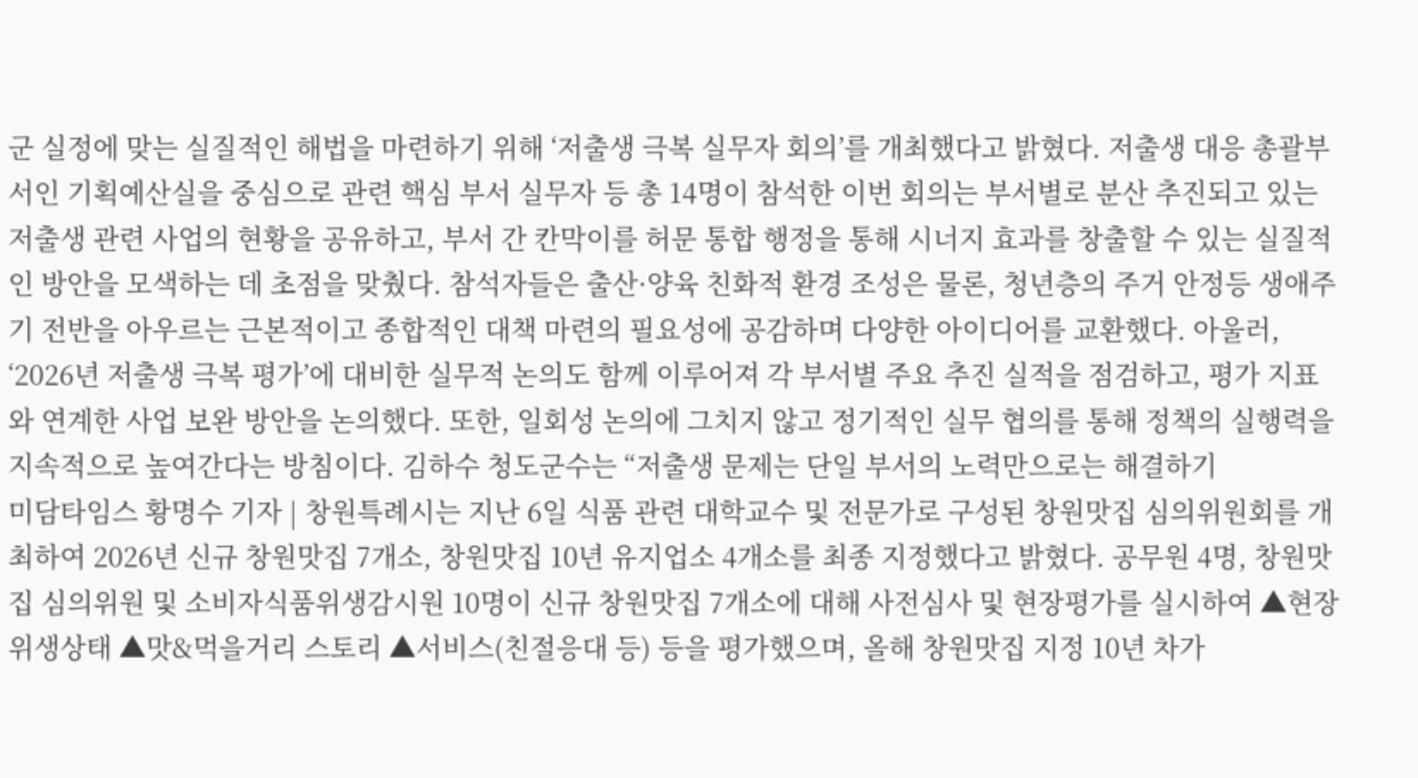군 실정에 맞는 실질적인 해법을 마련하기 위해 ‘저출생 극복 실무자 회의’를 개최했다고 밝혔다. 저출생 대응 총괄부서인 기획예산실을 중심으로 관련 핵심 부서 실무자 등 총 14명이 참석한 이번 회의는 부서별로 분산 추진되고 있는 저출생 관련 사업의 현황을 공유하고, 부서 간 칸막이를 허문 통합 행정을 통해 시너지 효과를 창출할 수 있는 실질적인 방안을 모색하는 데 초점을 맞췄다. 참석자들은 출산·양육 친화적 환경 조성은 물론, 청년층의 주거 안정등 생애주기 전반을 아우르는 근본적이고 종합적인 대책 마련의 필요성에 공감하며 다양한 아이디어를 교환했다. 아울러, ‘2026년 저출생 극복 평가’에 대비한 실무적 논의도 함께 이루어져 각 부서별 주요 추진 실적을 점검하고, 평가 지표와 연계한 사업 보완 방안을 논의했다. 또한, 일회성 논의에 그치지 않고 정기적인 실무 협의를 통해 정책의 실행력을 지속적으로 높여간다는 방침이다. 김하수 청도군수는 “저출생 문제는 단일 부서의 노력만으로는 해결하기
미담타임스 황명수 기자 | 창원특례시는 지난 6일 식품 관련 대학교수 및 전문가로 구성된 창원맛집 심의위원회를 개최하여 2026년 신규 창원맛집 7개소, 창원맛집 10년 유지업소 4개소를 최종 지정했다고 밝혔다. 공무원 4명, 창원맛집 심의위원 및 소비자식품위생감시원 10명이 신규 창원맛집 7개소에 대해 사전심사 및 현장평가를 실시하여 ▲현장 위생상태 ▲맛&먹을거리 스토리 ▲서비스(친절응대 등) 등을 평가했으며, 올해 창원맛집 지정 10년 차가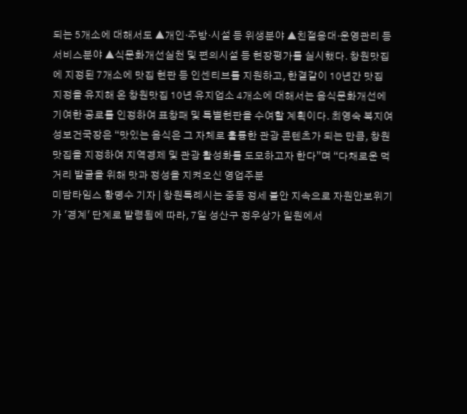되는 5개소에 대해서도 ▲개인·주방·시설 등 위생분야 ▲친절응대·운영관리 등 서비스분야 ▲식문화개선실천 및 편의시설 등 현장평가를 실시했다. 창원맛집에 지정된 7개소에 맛집 현판 등 인센티브를 지원하고, 한결같이 10년간 맛집 지정을 유지해 온 창원맛집 10년 유지업소 4개소에 대해서는 음식문화개선에 기여한 공로를 인정하여 표창패 및 특별현판을 수여할 계획이다. 최영숙 복지여성보건국장은 “맛있는 음식은 그 자체로 훌륭한 관광 콘텐츠가 되는 만큼, 창원맛집을 지정하여 지역경제 및 관광 활성화를 도모하고자 한다”며 “다채로운 먹거리 발굴을 위해 맛과 정성을 지켜오신 영업주분
미담타임스 황명수 기자 | 창원특례시는 중동 정세 불안 지속으로 자원안보위기가 '경계' 단계로 발령됨에 따라, 7일 성산구 정우상가 일원에서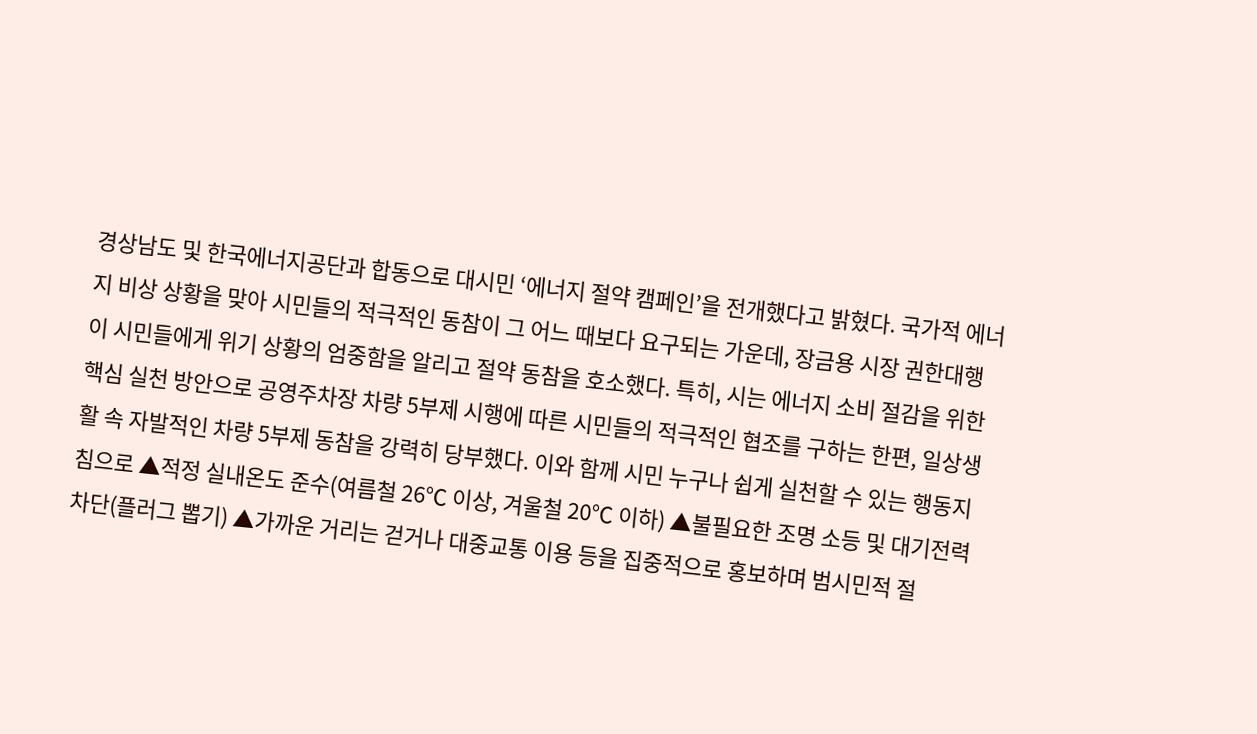경상남도 및 한국에너지공단과 합동으로 대시민 ‘에너지 절약 캠페인’을 전개했다고 밝혔다. 국가적 에너지 비상 상황을 맞아 시민들의 적극적인 동참이 그 어느 때보다 요구되는 가운데, 장금용 시장 권한대행이 시민들에게 위기 상황의 엄중함을 알리고 절약 동참을 호소했다. 특히, 시는 에너지 소비 절감을 위한 핵심 실천 방안으로 공영주차장 차량 5부제 시행에 따른 시민들의 적극적인 협조를 구하는 한편, 일상생활 속 자발적인 차량 5부제 동참을 강력히 당부했다. 이와 함께 시민 누구나 쉽게 실천할 수 있는 행동지침으로 ▲적정 실내온도 준수(여름철 26℃ 이상, 겨울철 20℃ 이하) ▲불필요한 조명 소등 및 대기전력 차단(플러그 뽑기) ▲가까운 거리는 걷거나 대중교통 이용 등을 집중적으로 홍보하며 범시민적 절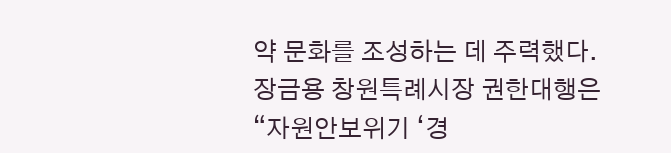약 문화를 조성하는 데 주력했다. 장금용 창원특례시장 권한대행은 “자원안보위기 ‘경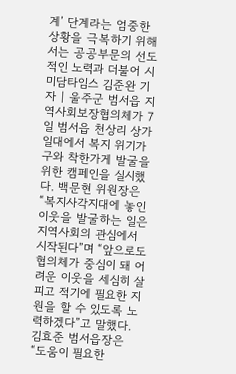계’ 단계라는 엄중한 상황을 극복하기 위해서는 공공부문의 선도적인 노력과 더불어 시
미담타임스 김준완 기자 | 울주군 범서읍 지역사회보장협의체가 7일 범서읍 천상리 상가 일대에서 복지 위기가구와 착한가게 발굴을 위한 캠페인을 실시했다. 백문현 위원장은 “복지사각지대에 놓인 이웃을 발굴하는 일은 지역사회의 관심에서 시작된다”며 “앞으로도 협의체가 중심이 돼 어려운 이웃을 세심히 살피고 적기에 필요한 지원을 할 수 있도록 노력하겠다”고 말했다. 김효준 범서읍장은 “도움이 필요한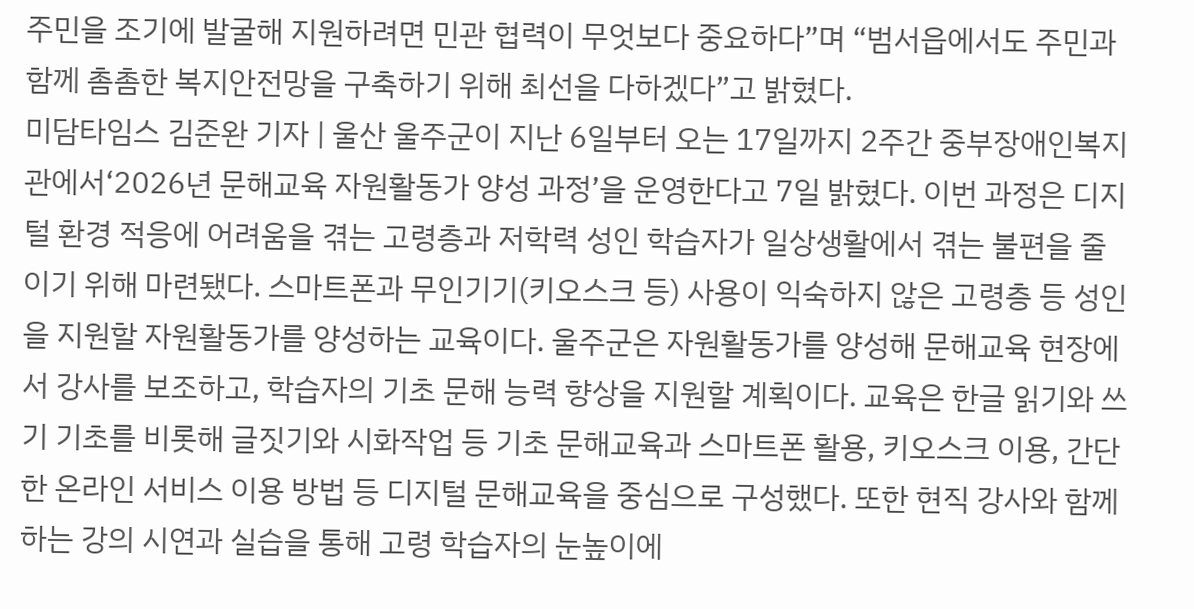주민을 조기에 발굴해 지원하려면 민관 협력이 무엇보다 중요하다”며 “범서읍에서도 주민과 함께 촘촘한 복지안전망을 구축하기 위해 최선을 다하겠다”고 밝혔다.
미담타임스 김준완 기자 | 울산 울주군이 지난 6일부터 오는 17일까지 2주간 중부장애인복지관에서‘2026년 문해교육 자원활동가 양성 과정’을 운영한다고 7일 밝혔다. 이번 과정은 디지털 환경 적응에 어려움을 겪는 고령층과 저학력 성인 학습자가 일상생활에서 겪는 불편을 줄이기 위해 마련됐다. 스마트폰과 무인기기(키오스크 등) 사용이 익숙하지 않은 고령층 등 성인을 지원할 자원활동가를 양성하는 교육이다. 울주군은 자원활동가를 양성해 문해교육 현장에서 강사를 보조하고, 학습자의 기초 문해 능력 향상을 지원할 계획이다. 교육은 한글 읽기와 쓰기 기초를 비롯해 글짓기와 시화작업 등 기초 문해교육과 스마트폰 활용, 키오스크 이용, 간단한 온라인 서비스 이용 방법 등 디지털 문해교육을 중심으로 구성했다. 또한 현직 강사와 함께하는 강의 시연과 실습을 통해 고령 학습자의 눈높이에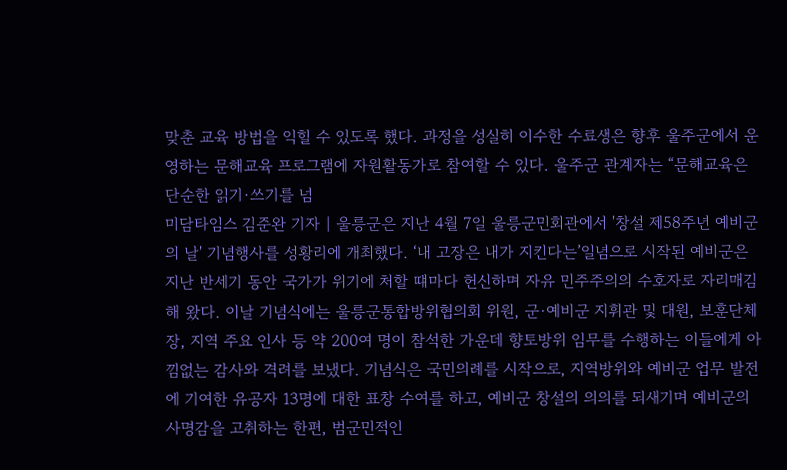맞춘 교육 방법을 익힐 수 있도록 했다. 과정을 성실히 이수한 수료생은 향후 울주군에서 운영하는 문해교육 프로그램에 자원활동가로 참여할 수 있다. 울주군 관계자는 “문해교육은 단순한 읽기·쓰기를 넘
미담타임스 김준완 기자 | 울릉군은 지난 4월 7일 울릉군민회관에서 '창설 제58주년 예비군의 날' 기념행사를 성황리에 개최했다. ‘내 고장은 내가 지킨다는’일념으로 시작된 예비군은 지난 반세기 동안 국가가 위기에 처할 떄마다 헌신하며 자유 민주주의의 수호자로 자리매김해 왔다. 이날 기념식에는 울릉군통합방위협의회 위원, 군·예비군 지휘관 및 대원, 보훈단체장, 지역 주요 인사 등 약 200여 명이 참석한 가운데 향토방위 임무를 수행하는 이들에게 아낌없는 감사와 격려를 보냈다. 기념식은 국민의례를 시작으로, 지역방위와 예비군 업무 발전에 기여한 유공자 13명에 대한 표창 수여를 하고, 예비군 창설의 의의를 되새기며 예비군의 사명감을 고취하는 한편, 범군민적인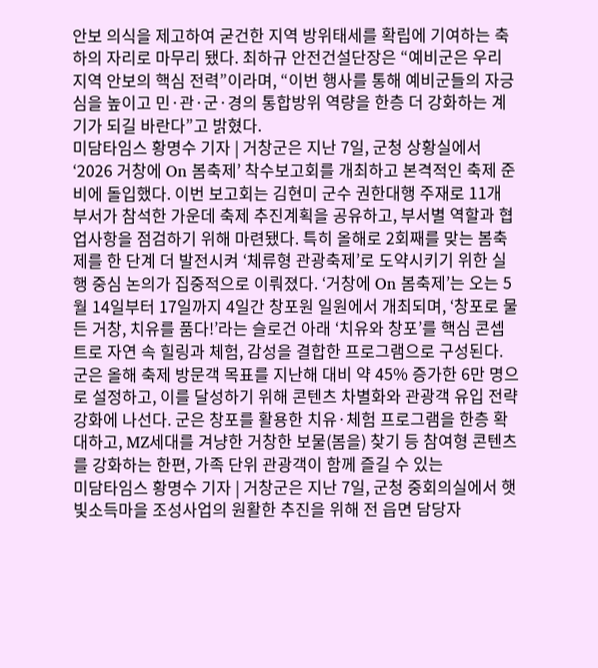안보 의식을 제고하여 굳건한 지역 방위태세를 확립에 기여하는 축하의 자리로 마무리 됐다. 최하규 안전건설단장은 “예비군은 우리 지역 안보의 핵심 전력”이라며, “이번 행사를 통해 예비군들의 자긍심을 높이고 민·관·군·경의 통합방위 역량을 한층 더 강화하는 계기가 되길 바란다”고 밝혔다.
미담타임스 황명수 기자 | 거창군은 지난 7일, 군청 상황실에서 ‘2026 거창에 On 봄축제’ 착수보고회를 개최하고 본격적인 축제 준비에 돌입했다. 이번 보고회는 김현미 군수 권한대행 주재로 11개 부서가 참석한 가운데 축제 추진계획을 공유하고, 부서별 역할과 협업사항을 점검하기 위해 마련됐다. 특히 올해로 2회째를 맞는 봄축제를 한 단계 더 발전시켜 ‘체류형 관광축제’로 도약시키기 위한 실행 중심 논의가 집중적으로 이뤄졌다. ‘거창에 On 봄축제’는 오는 5월 14일부터 17일까지 4일간 창포원 일원에서 개최되며, ‘창포로 물든 거창, 치유를 품다!’라는 슬로건 아래 ‘치유와 창포’를 핵심 콘셉트로 자연 속 힐링과 체험, 감성을 결합한 프로그램으로 구성된다. 군은 올해 축제 방문객 목표를 지난해 대비 약 45% 증가한 6만 명으로 설정하고, 이를 달성하기 위해 콘텐츠 차별화와 관광객 유입 전략 강화에 나선다. 군은 창포를 활용한 치유·체험 프로그램을 한층 확대하고, MZ세대를 겨냥한 거창한 보물(봄을) 찾기 등 참여형 콘텐츠를 강화하는 한편, 가족 단위 관광객이 함께 즐길 수 있는
미담타임스 황명수 기자 | 거창군은 지난 7일, 군청 중회의실에서 햇빛소득마을 조성사업의 원활한 추진을 위해 전 읍면 담당자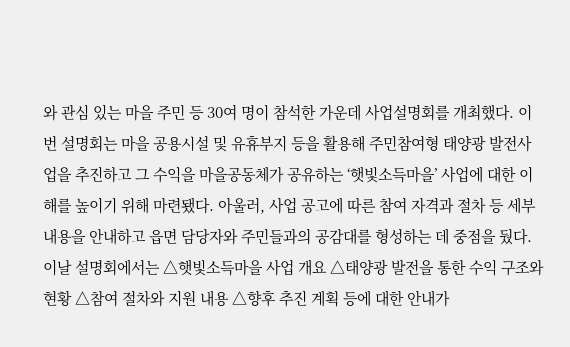와 관심 있는 마을 주민 등 30여 명이 참석한 가운데 사업설명회를 개최했다. 이번 설명회는 마을 공용시설 및 유휴부지 등을 활용해 주민참여형 태양광 발전사업을 추진하고 그 수익을 마을공동체가 공유하는 ‘햇빛소득마을’ 사업에 대한 이해를 높이기 위해 마련됐다. 아울러, 사업 공고에 따른 참여 자격과 절차 등 세부 내용을 안내하고 읍면 담당자와 주민들과의 공감대를 형성하는 데 중점을 뒀다. 이날 설명회에서는 △햇빛소득마을 사업 개요 △태양광 발전을 통한 수익 구조와 현황 △참여 절차와 지원 내용 △향후 추진 계획 등에 대한 안내가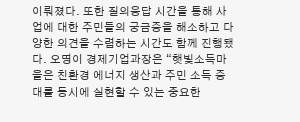이뤄졌다. 또한 질의응답 시간을 통해 사업에 대한 주민들의 궁금증을 해소하고 다양한 의견을 수렴하는 시간도 함께 진행됐다. 오명이 경제기업과장은 “햇빛소득마을은 친환경 에너지 생산과 주민 소득 증대를 동시에 실현할 수 있는 중요한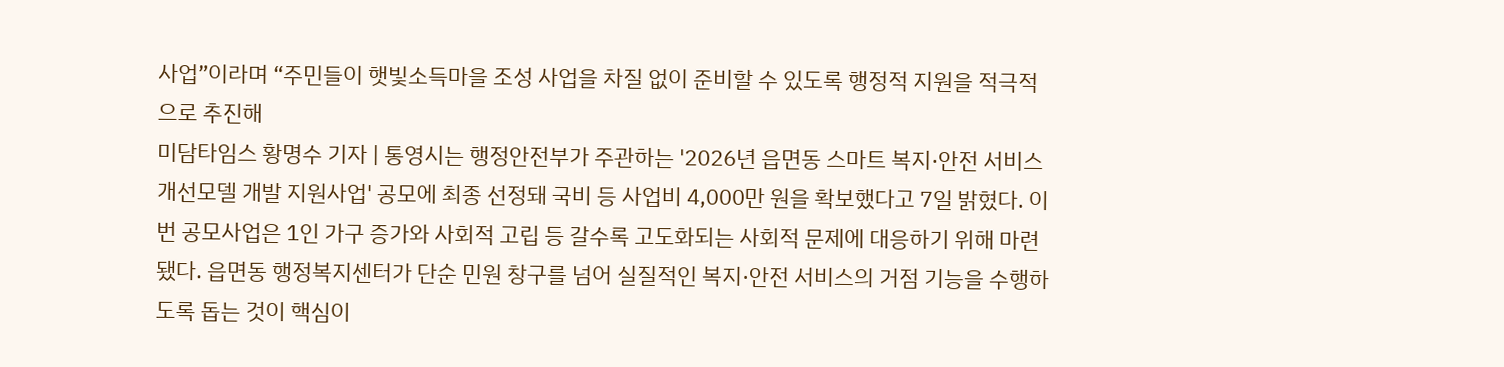사업”이라며 “주민들이 햇빛소득마을 조성 사업을 차질 없이 준비할 수 있도록 행정적 지원을 적극적으로 추진해
미담타임스 황명수 기자 | 통영시는 행정안전부가 주관하는 '2026년 읍면동 스마트 복지·안전 서비스 개선모델 개발 지원사업' 공모에 최종 선정돼 국비 등 사업비 4,000만 원을 확보했다고 7일 밝혔다. 이번 공모사업은 1인 가구 증가와 사회적 고립 등 갈수록 고도화되는 사회적 문제에 대응하기 위해 마련됐다. 읍면동 행정복지센터가 단순 민원 창구를 넘어 실질적인 복지·안전 서비스의 거점 기능을 수행하도록 돕는 것이 핵심이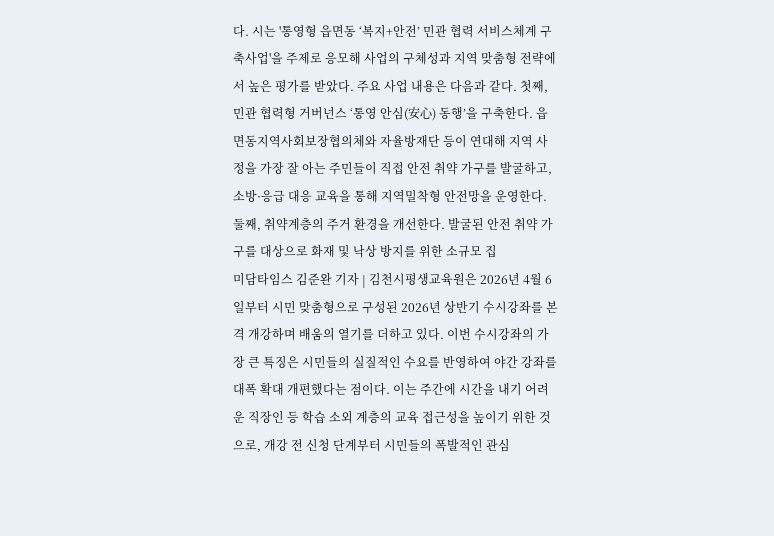다. 시는 '통영형 읍면동 ‘복지+안전’ 민관 협력 서비스체계 구축사업'을 주제로 응모해 사업의 구체성과 지역 맞춤형 전략에서 높은 평가를 받았다. 주요 사업 내용은 다음과 같다. 첫째, 민관 협력형 거버넌스 ‘통영 안심(安心) 동행’을 구축한다. 읍면동지역사회보장협의체와 자율방재단 등이 연대해 지역 사정을 가장 잘 아는 주민들이 직접 안전 취약 가구를 발굴하고, 소방·응급 대응 교육을 통해 지역밀착형 안전망을 운영한다. 둘째, 취약계층의 주거 환경을 개선한다. 발굴된 안전 취약 가구를 대상으로 화재 및 낙상 방지를 위한 소규모 집
미담타임스 김준완 기자 | 김천시평생교육원은 2026년 4월 6일부터 시민 맞춤형으로 구성된 2026년 상반기 수시강좌를 본격 개강하며 배움의 열기를 더하고 있다. 이번 수시강좌의 가장 큰 특징은 시민들의 실질적인 수요를 반영하여 야간 강좌를 대폭 확대 개편했다는 점이다. 이는 주간에 시간을 내기 어려운 직장인 등 학습 소외 계층의 교육 접근성을 높이기 위한 것으로, 개강 전 신청 단계부터 시민들의 폭발적인 관심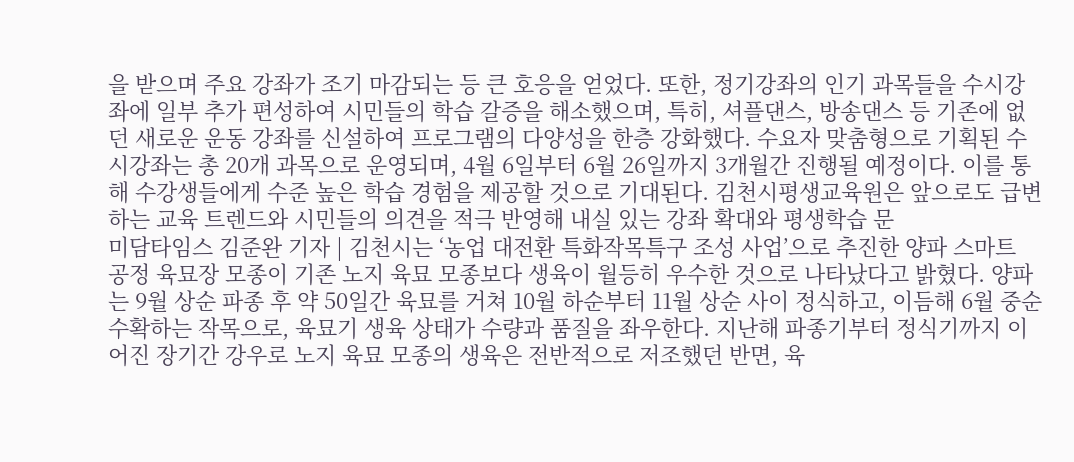을 받으며 주요 강좌가 조기 마감되는 등 큰 호응을 얻었다. 또한, 정기강좌의 인기 과목들을 수시강좌에 일부 추가 편성하여 시민들의 학습 갈증을 해소했으며, 특히, 셔플댄스, 방송댄스 등 기존에 없던 새로운 운동 강좌를 신설하여 프로그램의 다양성을 한층 강화했다. 수요자 맞춤형으로 기획된 수시강좌는 총 20개 과목으로 운영되며, 4월 6일부터 6월 26일까지 3개월간 진행될 예정이다. 이를 통해 수강생들에게 수준 높은 학습 경험을 제공할 것으로 기대된다. 김천시평생교육원은 앞으로도 급변하는 교육 트렌드와 시민들의 의견을 적극 반영해 내실 있는 강좌 확대와 평생학습 문
미담타임스 김준완 기자 | 김천시는 ‘농업 대전환 특화작목특구 조성 사업’으로 추진한 양파 스마트 공정 육묘장 모종이 기존 노지 육묘 모종보다 생육이 월등히 우수한 것으로 나타났다고 밝혔다. 양파는 9월 상순 파종 후 약 50일간 육묘를 거쳐 10월 하순부터 11월 상순 사이 정식하고, 이듬해 6월 중순 수확하는 작목으로, 육묘기 생육 상태가 수량과 품질을 좌우한다. 지난해 파종기부터 정식기까지 이어진 장기간 강우로 노지 육묘 모종의 생육은 전반적으로 저조했던 반면, 육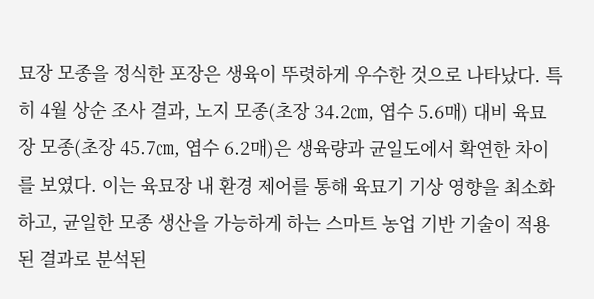묘장 모종을 정식한 포장은 생육이 뚜렷하게 우수한 것으로 나타났다. 특히 4월 상순 조사 결과, 노지 모종(초장 34.2㎝, 엽수 5.6매) 대비 육묘장 모종(초장 45.7㎝, 엽수 6.2매)은 생육량과 균일도에서 확연한 차이를 보였다. 이는 육묘장 내 환경 제어를 통해 육묘기 기상 영향을 최소화하고, 균일한 모종 생산을 가능하게 하는 스마트 농업 기반 기술이 적용된 결과로 분석된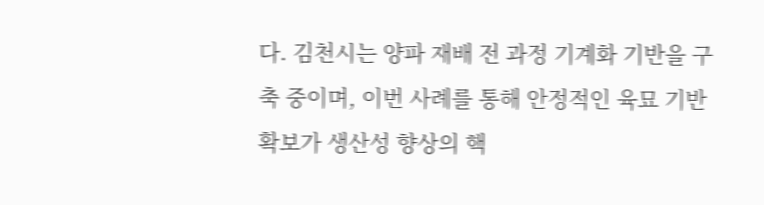다. 김천시는 양파 재배 전 과정 기계화 기반을 구축 중이며, 이번 사례를 통해 안정적인 육묘 기반 확보가 생산성 향상의 핵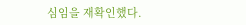심임을 재확인했다.